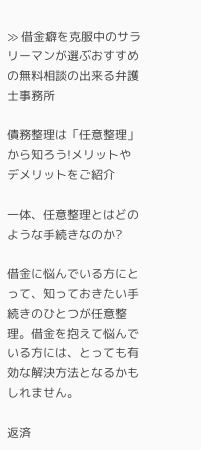≫ 借金癖を克服中のサラリーマンが選ぶおすすめの無料相談の出来る弁護士事務所

債務整理は「任意整理」から知ろう!メリットやデメリットをご紹介

一体、任意整理とはどのような手続きなのか?

借金に悩んでいる方にとって、知っておきたい手続きのひとつが任意整理。借金を抱えて悩んでいる方には、とっても有効な解決方法となるかもしれません。

返済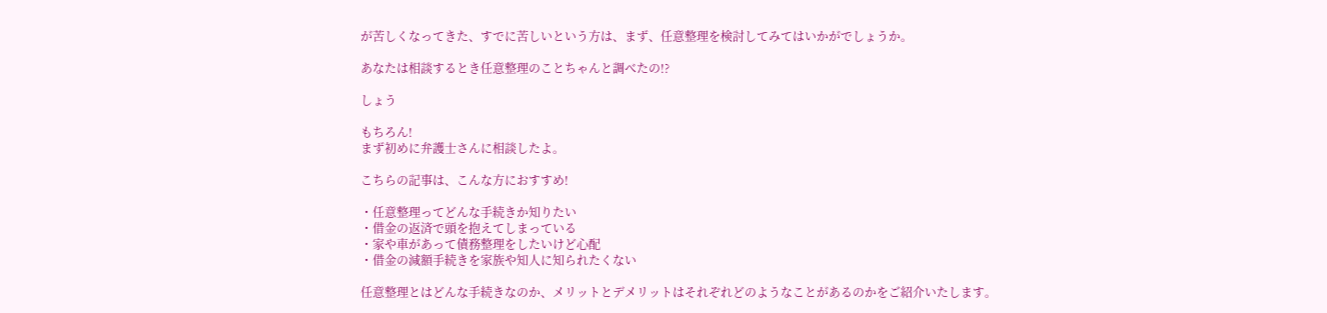が苦しくなってきた、すでに苦しいという方は、まず、任意整理を検討してみてはいかがでしょうか。

あなたは相談するとき任意整理のことちゃんと調べたの!?

しょう

もちろん!
まず初めに弁護士さんに相談したよ。

こちらの記事は、こんな方におすすめ!

・任意整理ってどんな手続きか知りたい
・借金の返済で頭を抱えてしまっている
・家や車があって債務整理をしたいけど心配
・借金の減額手続きを家族や知人に知られたくない

任意整理とはどんな手続きなのか、メリットとデメリットはそれぞれどのようなことがあるのかをご紹介いたします。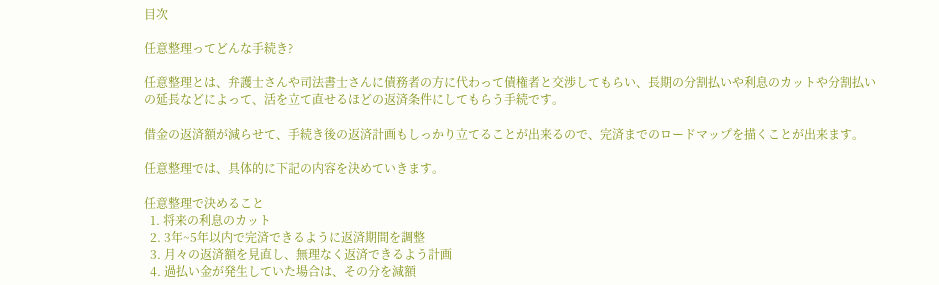目次

任意整理ってどんな手続き?

任意整理とは、弁護士さんや司法書士さんに債務者の方に代わって債権者と交渉してもらい、長期の分割払いや利息のカットや分割払いの延長などによって、活を立て直せるほどの返済条件にしてもらう手続です。

借金の返済額が減らせて、手続き後の返済計画もしっかり立てることが出来るので、完済までのロードマップを描くことが出来ます。

任意整理では、具体的に下記の内容を決めていきます。

任意整理で決めること
  1. 将来の利息のカット
  2. 3年~5年以内で完済できるように返済期間を調整
  3. 月々の返済額を見直し、無理なく返済できるよう計画
  4. 過払い金が発生していた場合は、その分を減額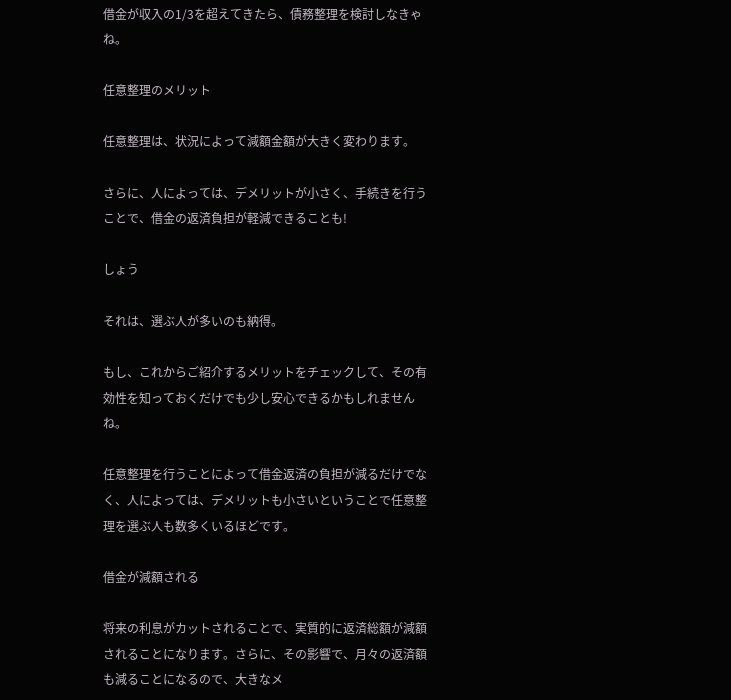借金が収入の1/3を超えてきたら、債務整理を検討しなきゃね。

任意整理のメリット

任意整理は、状況によって減額金額が大きく変わります。

さらに、人によっては、デメリットが小さく、手続きを行うことで、借金の返済負担が軽減できることも!

しょう

それは、選ぶ人が多いのも納得。

もし、これからご紹介するメリットをチェックして、その有効性を知っておくだけでも少し安心できるかもしれませんね。

任意整理を行うことによって借金返済の負担が減るだけでなく、人によっては、デメリットも小さいということで任意整理を選ぶ人も数多くいるほどです。

借金が減額される

将来の利息がカットされることで、実質的に返済総額が減額されることになります。さらに、その影響で、月々の返済額も減ることになるので、大きなメ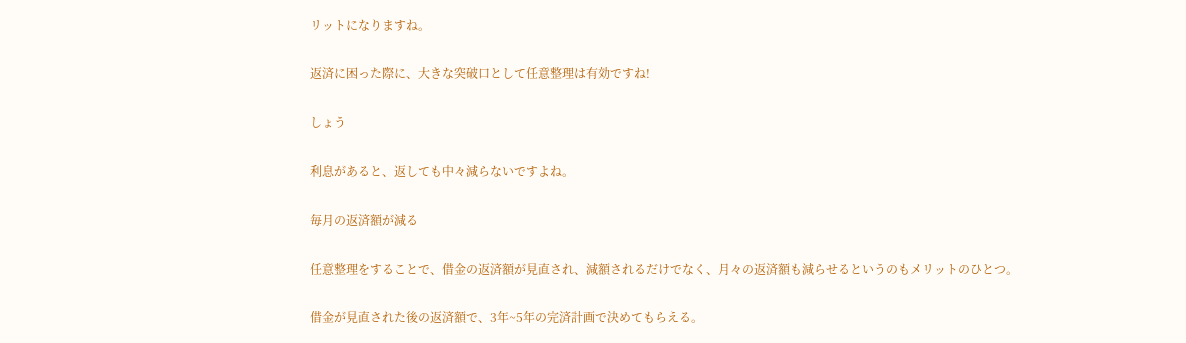リットになりますね。

返済に困った際に、大きな突破口として任意整理は有効ですね!

しょう

利息があると、返しても中々減らないですよね。

毎月の返済額が減る

任意整理をすることで、借金の返済額が見直され、減額されるだけでなく、月々の返済額も減らせるというのもメリットのひとつ。

借金が見直された後の返済額で、3年~5年の完済計画で決めてもらえる。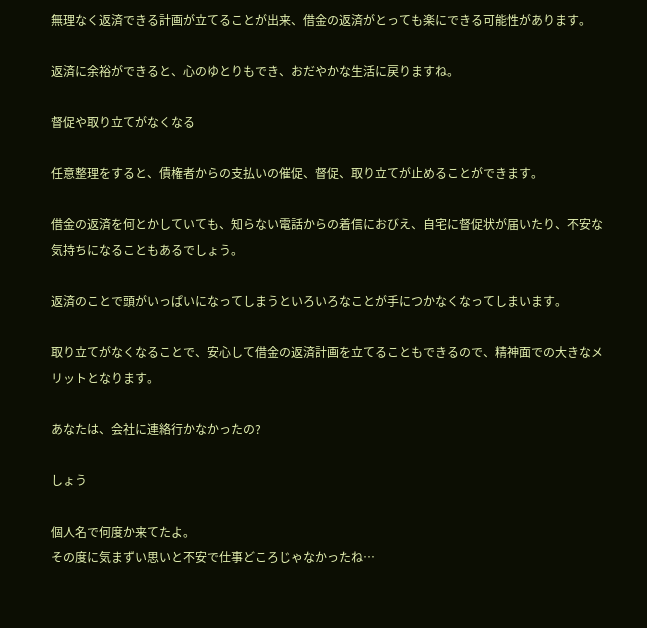無理なく返済できる計画が立てることが出来、借金の返済がとっても楽にできる可能性があります。

返済に余裕ができると、心のゆとりもでき、おだやかな生活に戻りますね。

督促や取り立てがなくなる

任意整理をすると、債権者からの支払いの催促、督促、取り立てが止めることができます。

借金の返済を何とかしていても、知らない電話からの着信におびえ、自宅に督促状が届いたり、不安な気持ちになることもあるでしょう。

返済のことで頭がいっぱいになってしまうといろいろなことが手につかなくなってしまいます。

取り立てがなくなることで、安心して借金の返済計画を立てることもできるので、精神面での大きなメリットとなります。

あなたは、会社に連絡行かなかったの?

しょう

個人名で何度か来てたよ。
その度に気まずい思いと不安で仕事どころじゃなかったね…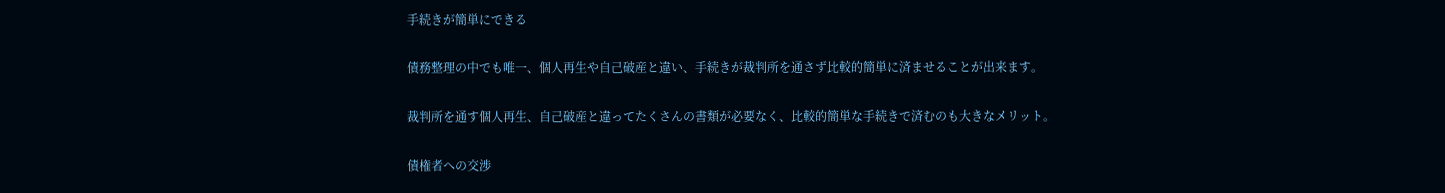手続きが簡単にできる

債務整理の中でも唯一、個人再生や自己破産と違い、手続きが裁判所を通さず比較的簡単に済ませることが出来ます。

裁判所を通す個人再生、自己破産と違ってたくさんの書類が必要なく、比較的簡単な手続きで済むのも大きなメリット。

債権者への交渉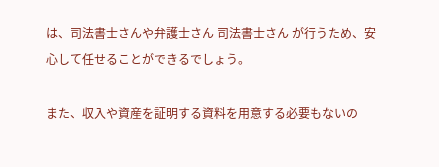は、司法書士さんや弁護士さん 司法書士さん が行うため、安心して任せることができるでしょう。

また、収入や資産を証明する資料を用意する必要もないの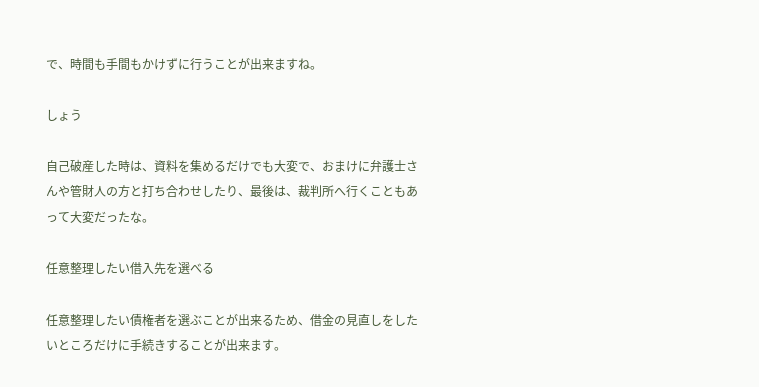で、時間も手間もかけずに行うことが出来ますね。

しょう

自己破産した時は、資料を集めるだけでも大変で、おまけに弁護士さんや管財人の方と打ち合わせしたり、最後は、裁判所へ行くこともあって大変だったな。

任意整理したい借入先を選べる

任意整理したい債権者を選ぶことが出来るため、借金の見直しをしたいところだけに手続きすることが出来ます。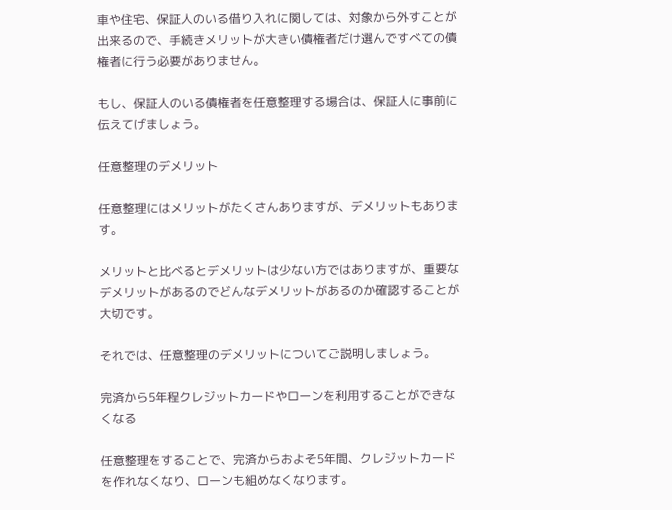車や住宅、保証人のいる借り入れに関しては、対象から外すことが出来るので、手続きメリットが大きい債権者だけ選んですべての債権者に行う必要がありません。

もし、保証人のいる債権者を任意整理する場合は、保証人に事前に伝えてげましょう。

任意整理のデメリット

任意整理にはメリットがたくさんありますが、デメリットもあります。

メリットと比べるとデメリットは少ない方ではありますが、重要なデメリットがあるのでどんなデメリットがあるのか確認することが大切です。

それでは、任意整理のデメリットについてご説明しましょう。

完済から5年程クレジットカードやローンを利用することができなくなる

任意整理をすることで、完済からおよそ5年間、クレジットカードを作れなくなり、ローンも組めなくなります。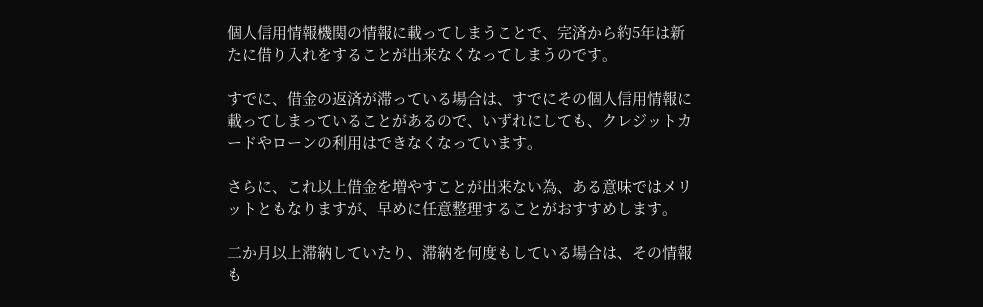個人信用情報機関の情報に載ってしまうことで、完済から約5年は新たに借り入れをすることが出来なくなってしまうのです。

すでに、借金の返済が滞っている場合は、すでにその個人信用情報に載ってしまっていることがあるので、いずれにしても、クレジットカードやローンの利用はできなくなっています。

さらに、これ以上借金を増やすことが出来ない為、ある意味ではメリットともなりますが、早めに任意整理することがおすすめします。

二か月以上滞納していたり、滞納を何度もしている場合は、その情報も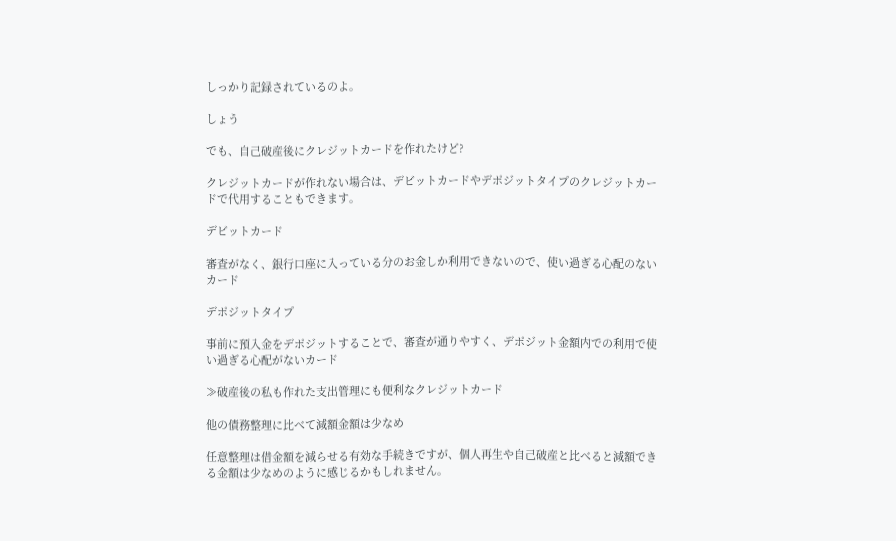しっかり記録されているのよ。

しょう

でも、自己破産後にクレジットカードを作れたけど?

クレジットカードが作れない場合は、デビットカードやデポジットタイプのクレジットカードで代用することもできます。

デビットカード

審査がなく、銀行口座に入っている分のお金しか利用できないので、使い過ぎる心配のないカード

デポジットタイプ

事前に預入金をデポジットすることで、審査が通りやすく、デポジット金額内での利用で使い過ぎる心配がないカード

≫破産後の私も作れた支出管理にも便利なクレジットカード

他の債務整理に比べて減額金額は少なめ

任意整理は借金額を減らせる有効な手続きですが、個人再生や自己破産と比べると減額できる金額は少なめのように感じるかもしれません。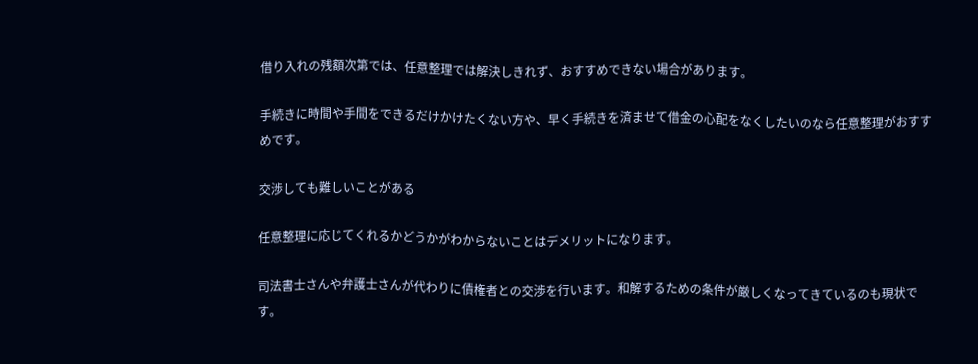借り入れの残額次第では、任意整理では解決しきれず、おすすめできない場合があります。

手続きに時間や手間をできるだけかけたくない方や、早く手続きを済ませて借金の心配をなくしたいのなら任意整理がおすすめです。

交渉しても難しいことがある

任意整理に応じてくれるかどうかがわからないことはデメリットになります。

司法書士さんや弁護士さんが代わりに債権者との交渉を行います。和解するための条件が厳しくなってきているのも現状です。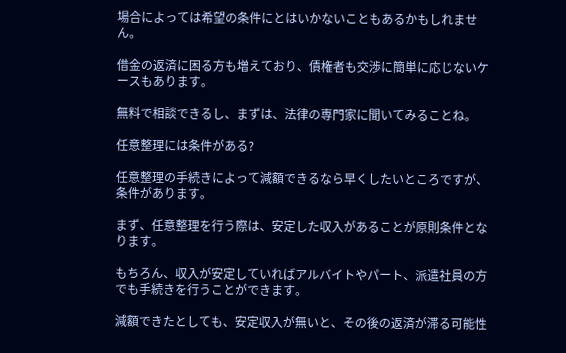場合によっては希望の条件にとはいかないこともあるかもしれません。

借金の返済に困る方も増えており、債権者も交渉に簡単に応じないケースもあります。

無料で相談できるし、まずは、法律の専門家に聞いてみることね。

任意整理には条件がある?

任意整理の手続きによって減額できるなら早くしたいところですが、条件があります。

まず、任意整理を行う際は、安定した収入があることが原則条件となります。

もちろん、収入が安定していればアルバイトやパート、派遣社員の方でも手続きを行うことができます。

減額できたとしても、安定収入が無いと、その後の返済が滞る可能性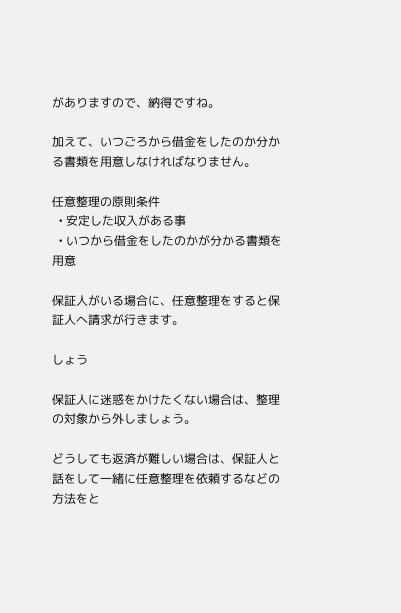がありますので、納得ですね。

加えて、いつごろから借金をしたのか分かる書類を用意しなければなりません。

任意整理の原則条件
  • 安定した収入がある事
  • いつから借金をしたのかが分かる書類を用意

保証人がいる場合に、任意整理をすると保証人へ請求が行きます。

しょう

保証人に迷惑をかけたくない場合は、整理の対象から外しましょう。

どうしても返済が難しい場合は、保証人と話をして一緒に任意整理を依頼するなどの方法をと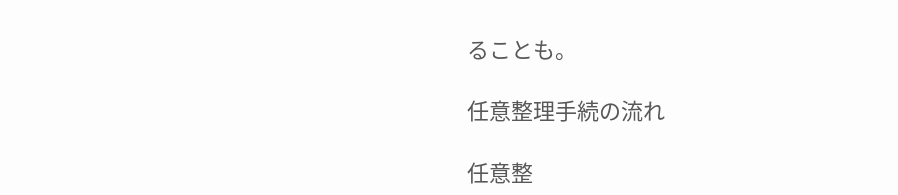ることも。

任意整理手続の流れ

任意整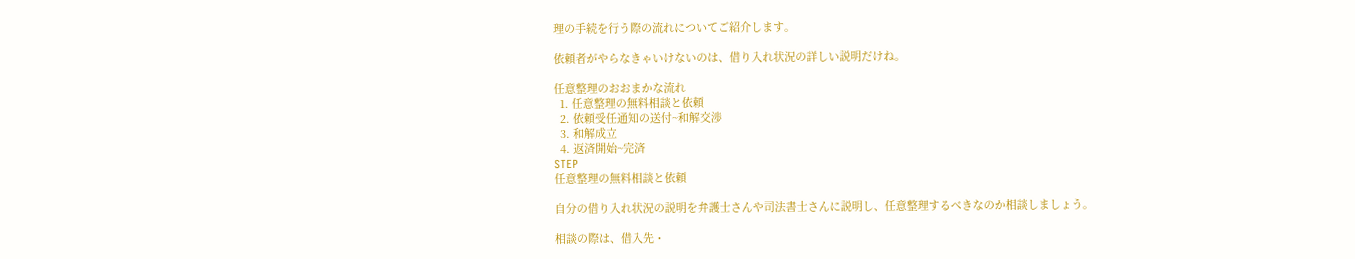理の手続を行う際の流れについてご紹介します。

依頼者がやらなきゃいけないのは、借り入れ状況の詳しい説明だけね。

任意整理のおおまかな流れ
  1. 任意整理の無料相談と依頼
  2. 依頼受任通知の送付~和解交渉
  3. 和解成立
  4. 返済開始~完済
STEP
任意整理の無料相談と依頼

自分の借り入れ状況の説明を弁護士さんや司法書士さんに説明し、任意整理するべきなのか相談しましょう。

相談の際は、借入先・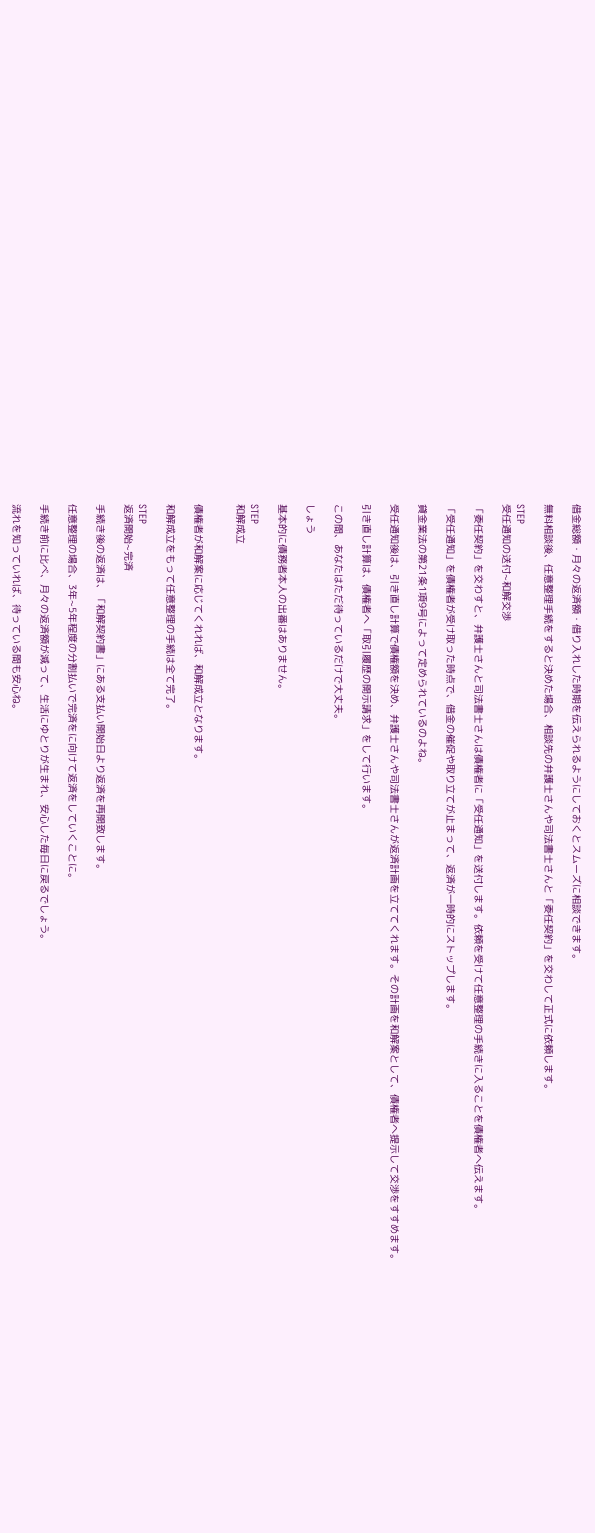借金総額・月々の返済額・借り入れした時期を伝えられるようにしておくとスムーズに相談できます。

無料相談後、任意整理手続をすると決めた場合、相談先の弁護士さんや司法書士さんと「委任契約」を交わして正式に依頼します。

STEP
受任通知の送付~和解交渉

「委任契約」を交わすと、弁護士さんと司法書士さんは債権者に「受任通知」を送付します。依頼を受けて任意整理の手続きに入ることを債権者へ伝えます。

「受任通知」を債権者が受け取った時点で、借金の催促や取り立てが止まって、返済が一時的にストップします。

貸金業法の第21条1項9号によって定められているのよね。

受任通知後は、引き直し計算で債権額を決め、弁護士さんや司法書士さんが返済計画を立ててくれます。その計画を和解案として、債権者へ提示して交渉をすすめます。

引き直し計算は、債権者へ「取引履歴の開示請求」をして行います。

この間、あなたはただ待っているだけで大丈夫。

しょう

基本的に債務者本人の出番はありません。

STEP
和解成立


債権者が和解案に応じてくれれば、和解成立となります。

和解成立をもって任意整理の手続は全て完了。

STEP
返済開始~完済

手続き後の返済は、「和解契約書」にある支払い開始日より返済を再開致します。

任意整理の場合、3年~5年程度の分割払いで完済をに向けて返済をしていくことに。

手続き前に比べ、月々の返済額が減って、生活にゆとりが生まれ、安心した毎日に戻るでしょう。

流れを知っていれば、待っている間も安心ね。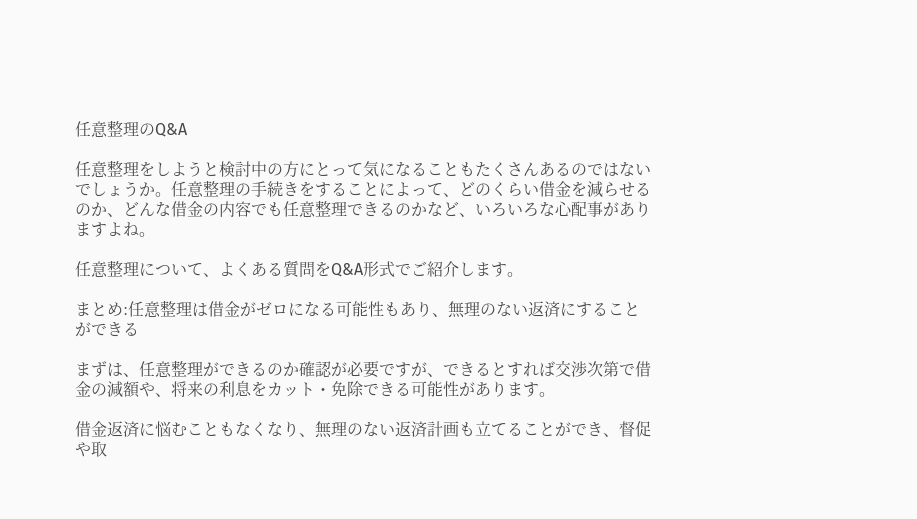任意整理のQ&A

任意整理をしようと検討中の方にとって気になることもたくさんあるのではないでしょうか。任意整理の手続きをすることによって、どのくらい借金を減らせるのか、どんな借金の内容でも任意整理できるのかなど、いろいろな心配事がありますよね。

任意整理について、よくある質問をQ&A形式でご紹介します。

まとめ:任意整理は借金がゼロになる可能性もあり、無理のない返済にすることができる

まずは、任意整理ができるのか確認が必要ですが、できるとすれば交渉次第で借金の減額や、将来の利息をカット・免除できる可能性があります。

借金返済に悩むこともなくなり、無理のない返済計画も立てることができ、督促や取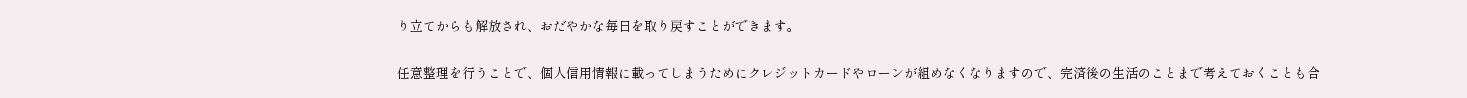り立てからも解放され、おだやかな毎日を取り戻すことができます。

任意整理を行うことで、個人信用情報に載ってしまうためにクレジットカードやローンが組めなくなりますので、完済後の生活のことまで考えておくことも合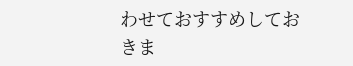わせておすすめしておきま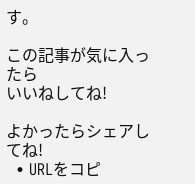す。

この記事が気に入ったら
いいねしてね!

よかったらシェアしてね!
  • URLをコピ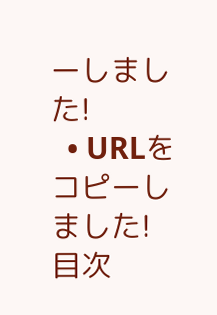ーしました!
  • URLをコピーしました!
目次